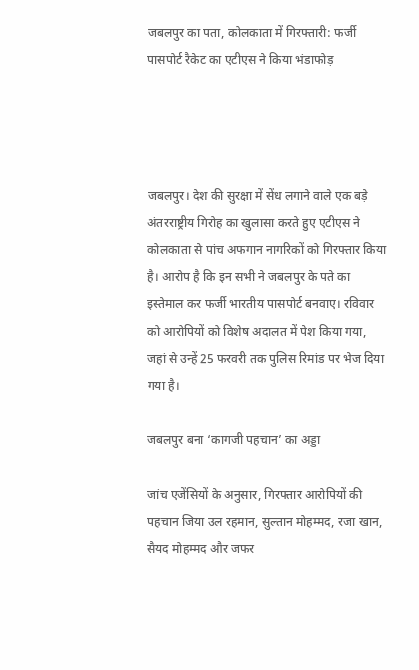जबलपुर का पता, कोलकाता में गिरफ्तारी: फर्जी पासपोर्ट रैकेट का एटीएस ने किया भंडाफोड़




जबलपुर। देश की सुरक्षा में सेंध लगाने वाले एक बड़े अंतरराष्ट्रीय गिरोह का खुलासा करते हुए एटीएस ने कोलकाता से पांच अफगान नागरिकों को गिरफ्तार किया है। आरोप है कि इन सभी ने जबलपुर के पते का इस्तेमाल कर फर्जी भारतीय पासपोर्ट बनवाए। रविवार को आरोपियों को विशेष अदालत में पेश किया गया, जहां से उन्हें 25 फरवरी तक पुलिस रिमांड पर भेज दिया गया है।

जबलपुर बना ‘कागजी पहचान’ का अड्डा

जांच एजेंसियों के अनुसार, गिरफ्तार आरोपियों की पहचान जिया उल रहमान, सुल्तान मोहम्मद, रजा खान, सैयद मोहम्मद और जफर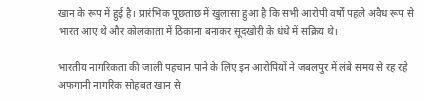खान के रूप में हुई है। प्रारंभिक पूछताछ में खुलासा हुआ है कि सभी आरोपी वर्षों पहले अवैध रूप से भारत आए थे और कोलकाता में ठिकाना बनाकर सूदखोरी के धंधे में सक्रिय थे।

भारतीय नागरिकता की जाली पहचान पाने के लिए इन आरोपियों ने जबलपुर में लंबे समय से रह रहे अफगानी नागरिक सोहबत खान से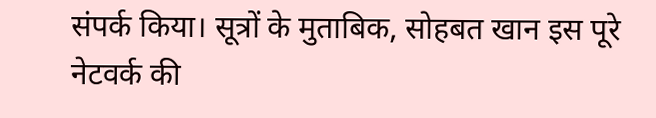संपर्क किया। सूत्रों के मुताबिक, सोहबत खान इस पूरे नेटवर्क की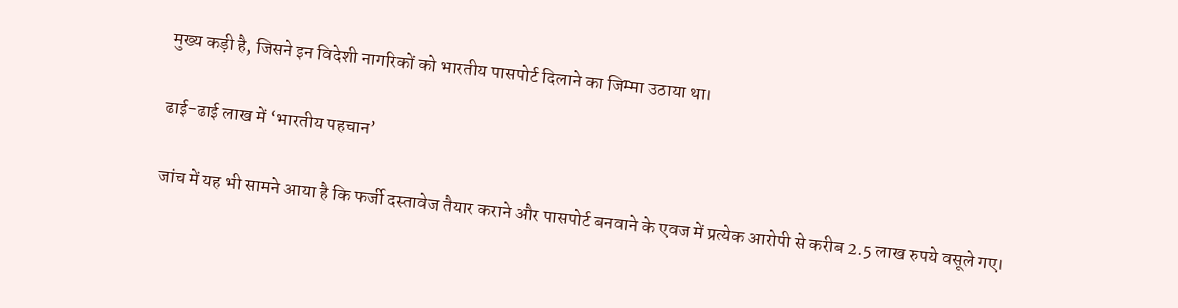मुख्य कड़ी है, जिसने इन विदेशी नागरिकों को भारतीय पासपोर्ट दिलाने का जिम्मा उठाया था।

ढाई-ढाई लाख में ‘भारतीय पहचान’

जांच में यह भी सामने आया है कि फर्जी दस्तावेज तैयार कराने और पासपोर्ट बनवाने के एवज में प्रत्येक आरोपी से करीब 2.5 लाख रुपये वसूले गए।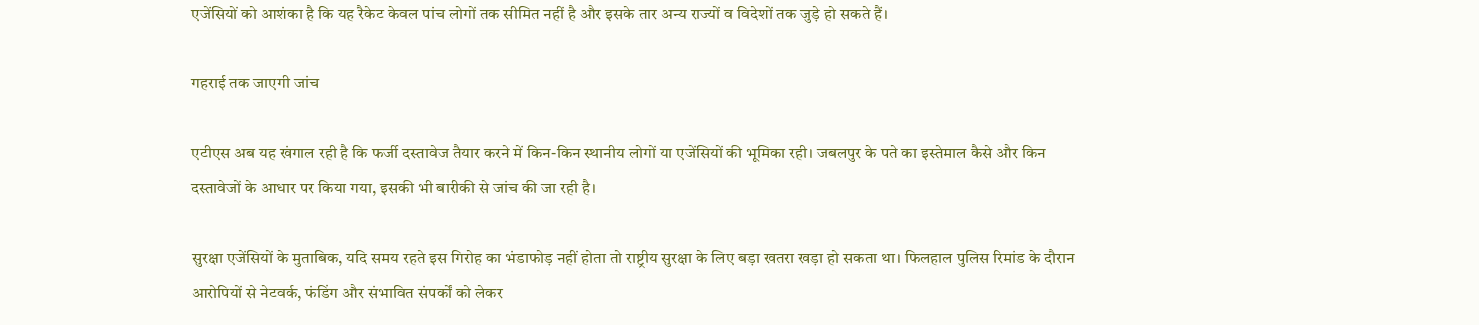एजेंसियों को आशंका है कि यह रैकेट केवल पांच लोगों तक सीमित नहीं है और इसके तार अन्य राज्यों व विदेशों तक जुड़े हो सकते हैं।

गहराई तक जाएगी जांच

एटीएस अब यह खंगाल रही है कि फर्जी दस्तावेज तैयार करने में किन-किन स्थानीय लोगों या एजेंसियों की भूमिका रही। जबलपुर के पते का इस्तेमाल कैसे और किन दस्तावेजों के आधार पर किया गया, इसकी भी बारीकी से जांच की जा रही है।

सुरक्षा एजेंसियों के मुताबिक, यदि समय रहते इस गिरोह का भंडाफोड़ नहीं होता तो राष्ट्रीय सुरक्षा के लिए बड़ा खतरा खड़ा हो सकता था। फिलहाल पुलिस रिमांड के दौरान आरोपियों से नेटवर्क, फंडिंग और संभावित संपर्कों को लेकर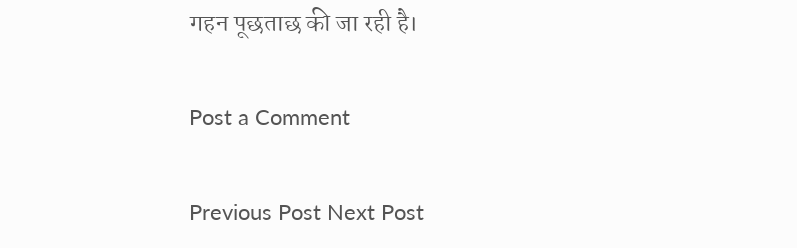गहन पूछताछ की जा रही है।

Post a Comment

Previous Post Next Post